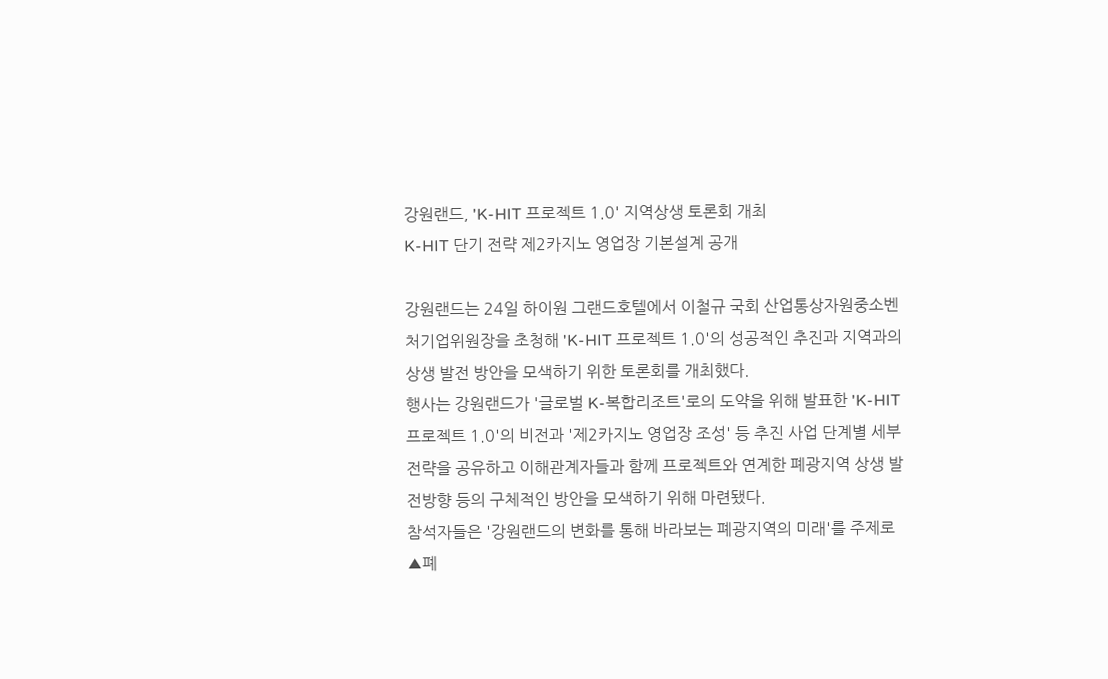강원랜드, 'K-HIT 프로젝트 1.0' 지역상생 토론회 개최
K-HIT 단기 전략 제2카지노 영업장 기본설계 공개

강원랜드는 24일 하이원 그랜드호텔에서 이철규 국회 산업통상자원중소벤처기업위원장을 초청해 'K-HIT 프로젝트 1.0'의 성공적인 추진과 지역과의 상생 발전 방안을 모색하기 위한 토론회를 개최했다.
행사는 강원랜드가 '글로벌 K-복합리조트'로의 도약을 위해 발표한 'K-HIT프로젝트 1.0'의 비전과 '제2카지노 영업장 조성' 등 추진 사업 단계별 세부 전략을 공유하고 이해관계자들과 함께 프로젝트와 연계한 폐광지역 상생 발전방향 등의 구체적인 방안을 모색하기 위해 마련됐다.
참석자들은 '강원랜드의 변화를 통해 바라보는 폐광지역의 미래'를 주제로 ▲폐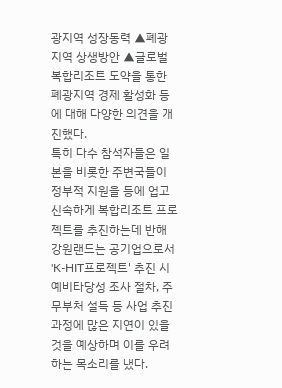광지역 성장동력 ▲폐광지역 상생방안 ▲글로벌 복합리조트 도약을 통한 폐광지역 경제 활성화 등에 대해 다양한 의견을 개진했다.
특히 다수 참석자들은 일본을 비롯한 주변국들이 정부적 지원을 등에 업고 신속하게 복합리조트 프로젝트를 추진하는데 반해 강원랜드는 공기업으로서 'K-HIT프로젝트' 추진 시 예비타당성 조사 절차, 주무부처 설득 등 사업 추진과정에 많은 지연이 있을 것을 예상하며 이를 우려하는 목소리를 냈다.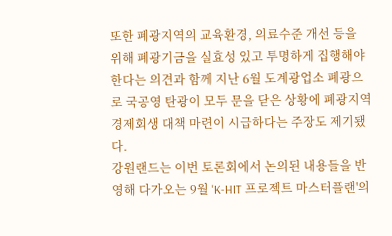또한 폐광지역의 교육환경, 의료수준 개선 등을 위해 폐광기금을 실효성 있고 투명하게 집행해야 한다는 의견과 함께 지난 6월 도계광업소 폐광으로 국공영 탄광이 모두 문을 닫은 상황에 폐광지역 경제회생 대책 마련이 시급하다는 주장도 제기됐다.
강원랜드는 이번 토론회에서 논의된 내용들을 반영해 다가오는 9월 'K-HIT 프로젝트 마스터플랜'의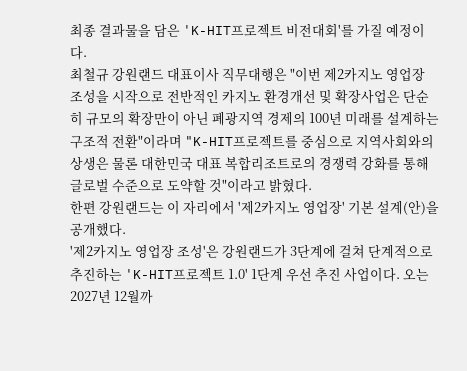최종 결과물을 담은 'K-HIT프로젝트 비전대회'를 가질 예정이다.
최철규 강원랜드 대표이사 직무대행은 "이번 제2카지노 영업장 조성을 시작으로 전반적인 카지노 환경개선 및 확장사업은 단순히 규모의 확장만이 아닌 폐광지역 경제의 100년 미래를 설계하는 구조적 전환"이라며 "K-HIT프로젝트를 중심으로 지역사회와의 상생은 물론 대한민국 대표 복합리조트로의 경쟁력 강화를 통해 글로벌 수준으로 도약할 것"이라고 밝혔다.
한편 강원랜드는 이 자리에서 '제2카지노 영업장' 기본 설계(안)을 공개했다.
'제2카지노 영업장 조성'은 강원랜드가 3단계에 걸쳐 단계적으로 추진하는 'K-HIT프로젝트 1.0' 1단계 우선 추진 사업이다. 오는 2027년 12월까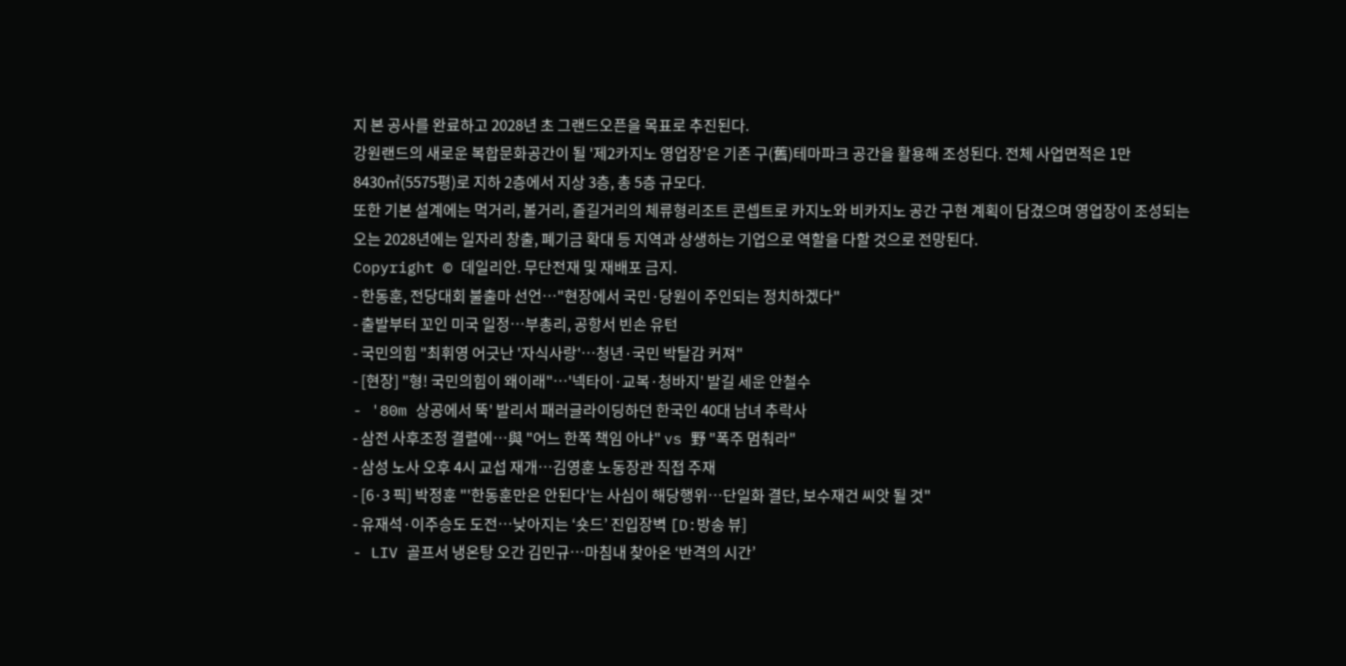지 본 공사를 완료하고 2028년 초 그랜드오픈을 목표로 추진된다.
강원랜드의 새로운 복합문화공간이 될 '제2카지노 영업장'은 기존 구(舊)테마파크 공간을 활용해 조성된다. 전체 사업면적은 1만8430㎡(5575평)로 지하 2층에서 지상 3층, 총 5층 규모다.
또한 기본 설계에는 먹거리, 볼거리, 즐길거리의 체류형리조트 콘셉트로 카지노와 비카지노 공간 구현 계획이 담겼으며 영업장이 조성되는 오는 2028년에는 일자리 창출, 폐기금 확대 등 지역과 상생하는 기업으로 역할을 다할 것으로 전망된다.
Copyright © 데일리안. 무단전재 및 재배포 금지.
- 한동훈, 전당대회 불출마 선언…"현장에서 국민·당원이 주인되는 정치하겠다"
- 출발부터 꼬인 미국 일정…부총리, 공항서 빈손 유턴
- 국민의힘 "최휘영 어긋난 '자식사랑'…청년·국민 박탈감 커져"
- [현장] "형! 국민의힘이 왜이래"…'넥타이·교복·청바지' 발길 세운 안철수
- '80m 상공에서 뚝' 발리서 패러글라이딩하던 한국인 40대 남녀 추락사
- 삼전 사후조정 결렬에…與 "어느 한쪽 책임 아냐" vs 野 "폭주 멈춰라"
- 삼성 노사 오후 4시 교섭 재개…김영훈 노동장관 직접 주재
- [6·3 픽] 박정훈 "'한동훈만은 안된다'는 사심이 해당행위…단일화 결단, 보수재건 씨앗 될 것"
- 유재석·이주승도 도전…낮아지는 ‘숏드’ 진입장벽 [D:방송 뷰]
- LIV 골프서 냉온탕 오간 김민규…마침내 찾아온 ‘반격의 시간’